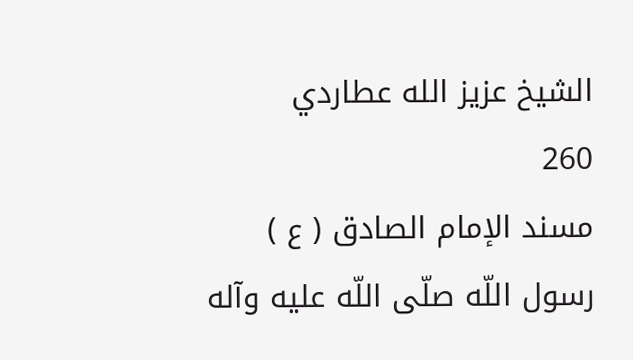الشيخ عزيز الله عطاردي
260
مسند الإمام الصادق ( ع )
رسول اللّه صلّى اللّه عليه وآله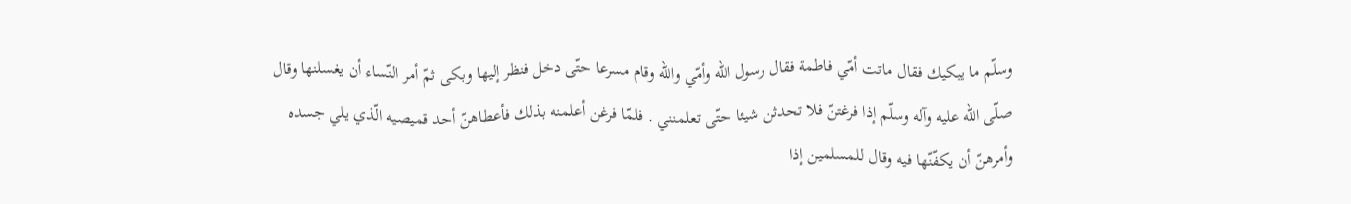وسلّم ما يبكيك فقال ماتت أمّي فاطمة فقال رسول اللّه وأمّي واللّه وقام مسرعا حتّى دخل فنظر إليها وبكى ثمّ أمر النّساء أن يغسلنها وقال صلّى اللّه عليه وآله وسلّم إذا فرغتنّ فلا تحدثن شيئا حتّى تعلمنني . فلمّا فرغن أعلمنه بذلك فأعطاهنّ أحد قميصيه الّذي يلي جسده وأمرهنّ أن يكفّنّها فيه وقال للمسلمين إذا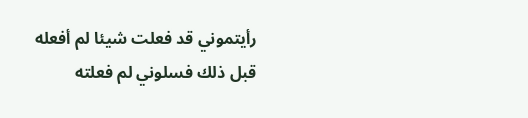رأيتموني قد فعلت شيئا لم أفعله قبل ذلك فسلوني لم فعلته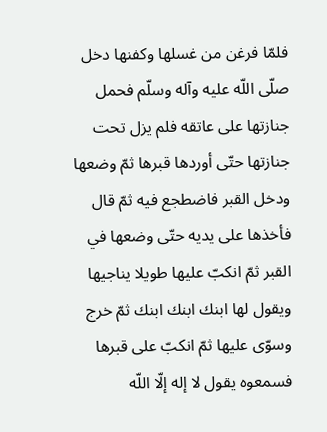فلمّا فرغن من غسلها وكفنها دخل صلّى اللّه عليه وآله وسلّم فحمل جنازتها على عاتقه فلم يزل تحت جنازتها حتّى أوردها قبرها ثمّ وضعها ودخل القبر فاضطجع فيه ثمّ قال فأخذها على يديه حتّى وضعها في القبر ثمّ انكبّ عليها طويلا يناجيها ويقول لها ابنك ابنك ابنك ثمّ خرج وسوّى عليها ثمّ انكبّ على قبرها فسمعوه يقول لا إله إلّا اللّه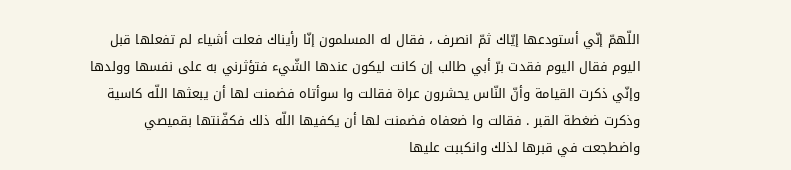اللّهمّ إنّي أستودعها إيّاك ثمّ انصرف ، فقال له المسلمون إنّا رأيناك فعلت أشياء لم تفعلها قبل اليوم فقال اليوم فقدت برّ أبي طالب إن كانت ليكون عندها الشّيء فتؤثرني به على نفسها وولدها وإنّي ذكرت القيامة وأنّ النّاس يحشرون عراة فقالت وا سوأتاه فضمنت لها أن يبعثها اللّه كاسية وذكرت ضغطة القبر . فقالت وا ضعفاه فضمنت لها أن يكفيها اللّه ذلك فكفّنتها بقميصي واضطجعت في قبرها لذلك وانكببت عليها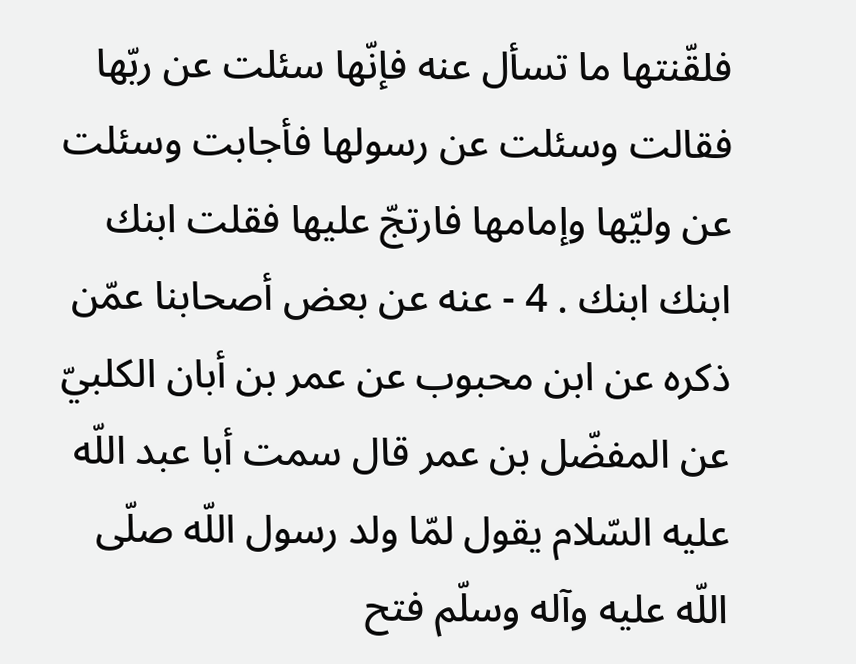فلقّنتها ما تسأل عنه فإنّها سئلت عن ربّها فقالت وسئلت عن رسولها فأجابت وسئلت عن وليّها وإمامها فارتجّ عليها فقلت ابنك ابنك ابنك . 4 - عنه عن بعض أصحابنا عمّن ذكره عن ابن محبوب عن عمر بن أبان الكلبيّ عن المفضّل بن عمر قال سمت أبا عبد اللّه عليه السّلام يقول لمّا ولد رسول اللّه صلّى اللّه عليه وآله وسلّم فتح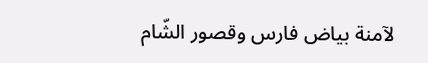لآمنة بياض فارس وقصور الشّام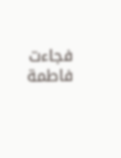فجاءت فاطمة